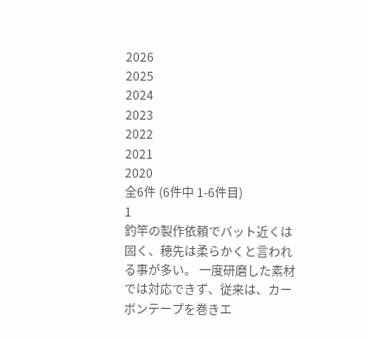2026
2025
2024
2023
2022
2021
2020
全6件 (6件中 1-6件目)
1
釣竿の製作依頼でバット近くは固く、穂先は柔らかくと言われる事が多い。 一度研磨した素材では対応できず、従来は、カーボンテープを巻きエ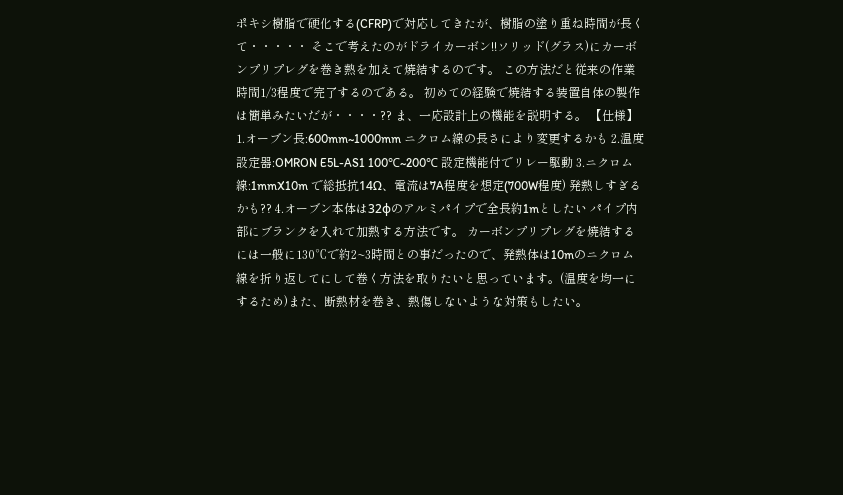ポキシ樹脂で硬化する(CFRP)で対応してきたが、樹脂の塗り重ね時間が長くて・・・・・ そこで考えたのがドライカーボン!!ソリッド(グラス)にカーボンプリプレグを巻き熱を加えて焼結するのです。 この方法だと従来の作業時間1/3程度で完了するのである。 初めての経験で焼結する装置自体の製作は簡単みたいだが・・・・?? ま、一応設計上の機能を説明する。 【仕様】 1.オーブン長:600mm~1000mm ニクロム線の長さにより変更するかも 2.温度設定器:OMRON E5L-AS1 100℃~200℃ 設定機能付でリレー駆動 3.ニクロム線:1mmX10m で総抵抗14Ω、電流は7A程度を想定(700W程度) 発熱しすぎるかも?? 4.オーブン本体は32φのアルミパイプで全長約1mとしたい パイプ内部にブランクを入れて加熱する方法です。 カーボンプリプレグを焼結するには一般に130℃で約2~3時間との事だったので、発熱体は10mのニクロム線を折り返してにして巻く方法を取りたいと思っています。(温度を均一にするため)また、断熱材を巻き、熱傷しないような対策もしたい。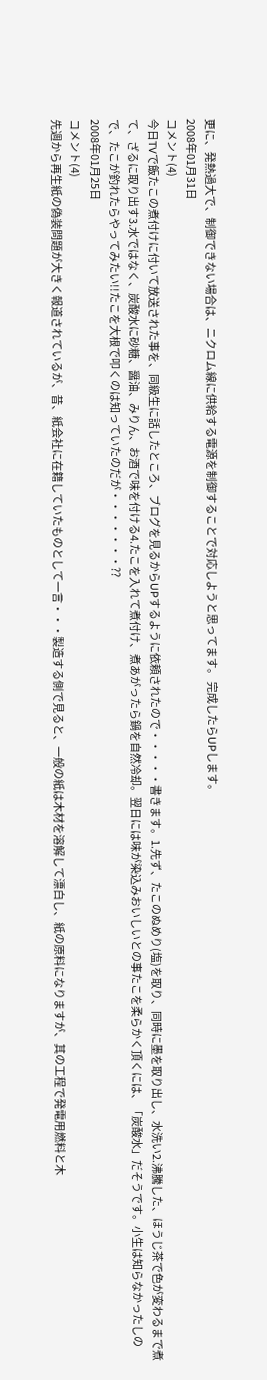更に、発熱過大で、制御できない場合は、ニクロム線に供給する電源を制御することで対応しようと思ってます。 完成したらUPします。
2008年01月31日
コメント(4)
今日TVで飯たこの煮付けに付いて放送された事を、同級生に話したところ、ブログを見るからUPするように依頼されたので・・・・・書きます。1.先ず、たこのぬめり(塩)を取り、同時に墨を取り出し、水洗い2.沸騰した、ほうじ茶で色が変わるまで煮て、ざるに取り出す3.水ではなく、炭酸水に砂糖、醤油、みりん、お酒で味を付ける4.たこを入れて煮付け、煮あがったら鍋を自然冷却。翌日には味が染込みおいしいとの事たこを柔らかく頂くには、「炭酸水」だそうです。小生は知らなかったしので、たこが釣れたらやってみたい!!たこを大根で叩くのは知っていたのだが・・・・・・・??
2008年01月25日
コメント(4)
先週から再生紙の偽装問題が大きく報道されているが、昔、紙会社に在籍していたものとして一言・・・製造する側で見ると、一般の紙は木材を溶解して漂白し、紙の原料になりますが、其の工程で発電用燃料と木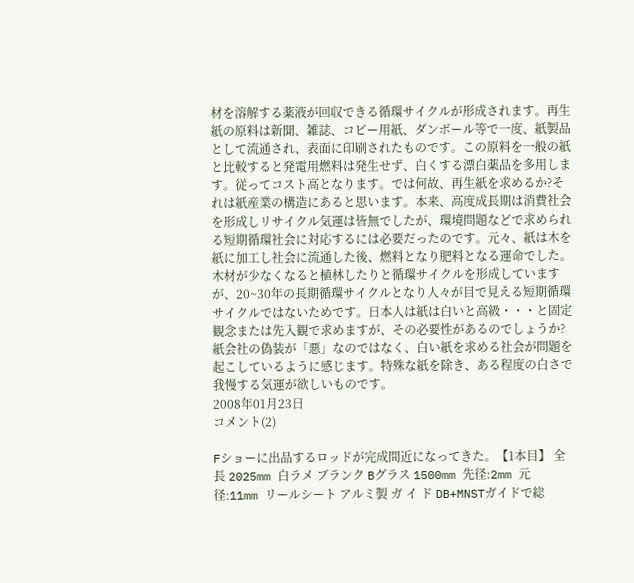材を溶解する薬液が回収できる循環サイクルが形成されます。再生紙の原料は新聞、雑誌、コピー用紙、ダンボール等で一度、紙製品として流通され、表面に印刷されたものです。この原料を一般の紙と比較すると発電用燃料は発生せず、白くする漂白薬品を多用します。従ってコスト高となります。では何故、再生紙を求めるか?それは紙産業の構造にあると思います。本来、高度成長期は消費社会を形成しリサイクル気運は皆無でしたが、環境問題などで求められる短期循環社会に対応するには必要だったのです。元々、紙は木を紙に加工し社会に流通した後、燃料となり肥料となる運命でした。木材が少なくなると植林したりと循環サイクルを形成していますが、20~30年の長期循環サイクルとなり人々が目で見える短期循環サイクルではないためです。日本人は紙は白いと高級・・・と固定観念または先入観で求めますが、その必要性があるのでしょうか?紙会社の偽装が「悪」なのではなく、白い紙を求める社会が問題を起こしているように感じます。特殊な紙を除き、ある程度の白さで我慢する気運が欲しいものです。
2008年01月23日
コメント(2)

Fショーに出品するロッドが完成間近になってきた。【1本目】 全 長 2025mm 白ラメ ブランク Bグラス 1500mm 先径:2mm 元径:11mm リールシート アルミ製 ガ イ ド DB+MNSTガイドで総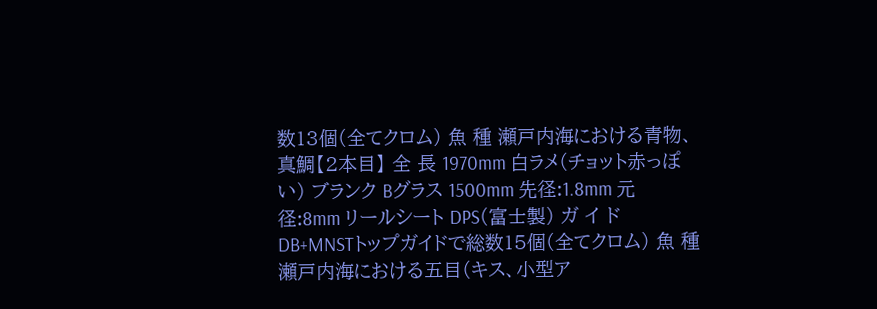数13個(全てクロム) 魚 種 瀬戸内海における青物、真鯛【2本目】 全 長 1970mm 白ラメ(チョット赤っぽい) ブランク Bグラス 1500mm 先径:1.8mm 元径:8mm リールシート DPS(富士製) ガ イ ド DB+MNSTトップガイドで総数15個(全てクロム) 魚 種 瀬戸内海における五目(キス、小型ア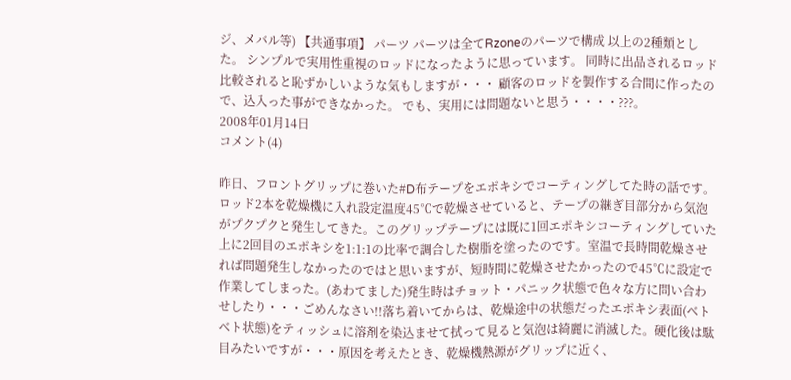ジ、メバル等) 【共通事項】 パーツ パーツは全てRzoneのパーツで構成 以上の2種類とした。 シンプルで実用性重視のロッドになったように思っています。 同時に出品されるロッド比較されると恥ずかしいような気もしますが・・・ 顧客のロッドを製作する合間に作ったので、込入った事ができなかった。 でも、実用には問題ないと思う・・・・???。
2008年01月14日
コメント(4)

昨日、フロントグリップに巻いた#D布テープをエポキシでコーティングしてた時の話です。ロッド2本を乾燥機に入れ設定温度45℃で乾燥させていると、テープの継ぎ目部分から気泡がプクプクと発生してきた。このグリップテープには既に1回エポキシコーティングしていた上に2回目のエポキシを1:1:1の比率で調合した樹脂を塗ったのです。室温で長時間乾燥させれば問題発生しなかったのではと思いますが、短時間に乾燥させたかったので45℃に設定で作業してしまった。(あわてました)発生時はチョット・パニック状態で色々な方に問い合わせしたり・・・ごめんなさい!!落ち着いてからは、乾燥途中の状態だったエポキシ表面(ベトベト状態)をティッシュに溶剤を染込ませて拭って見ると気泡は綺麗に消滅した。硬化後は駄目みたいですが・・・原因を考えたとき、乾燥機熱源がグリップに近く、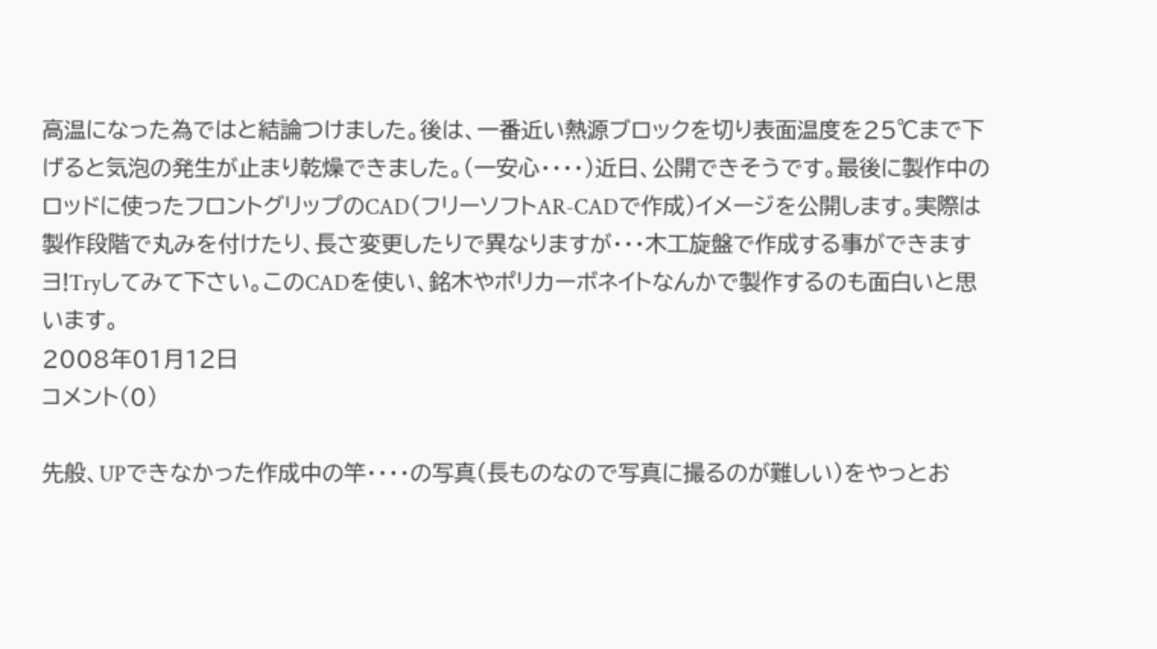高温になった為ではと結論つけました。後は、一番近い熱源ブロックを切り表面温度を25℃まで下げると気泡の発生が止まり乾燥できました。(一安心・・・・)近日、公開できそうです。最後に製作中のロッドに使ったフロントグリップのCAD(フリーソフトAR-CADで作成)イメージを公開します。実際は製作段階で丸みを付けたり、長さ変更したりで異なりますが・・・木工旋盤で作成する事ができますヨ!Tryしてみて下さい。このCADを使い、銘木やポリカーボネイトなんかで製作するのも面白いと思います。
2008年01月12日
コメント(0)

先般、UPできなかった作成中の竿・・・・の写真(長ものなので写真に撮るのが難しい)をやっとお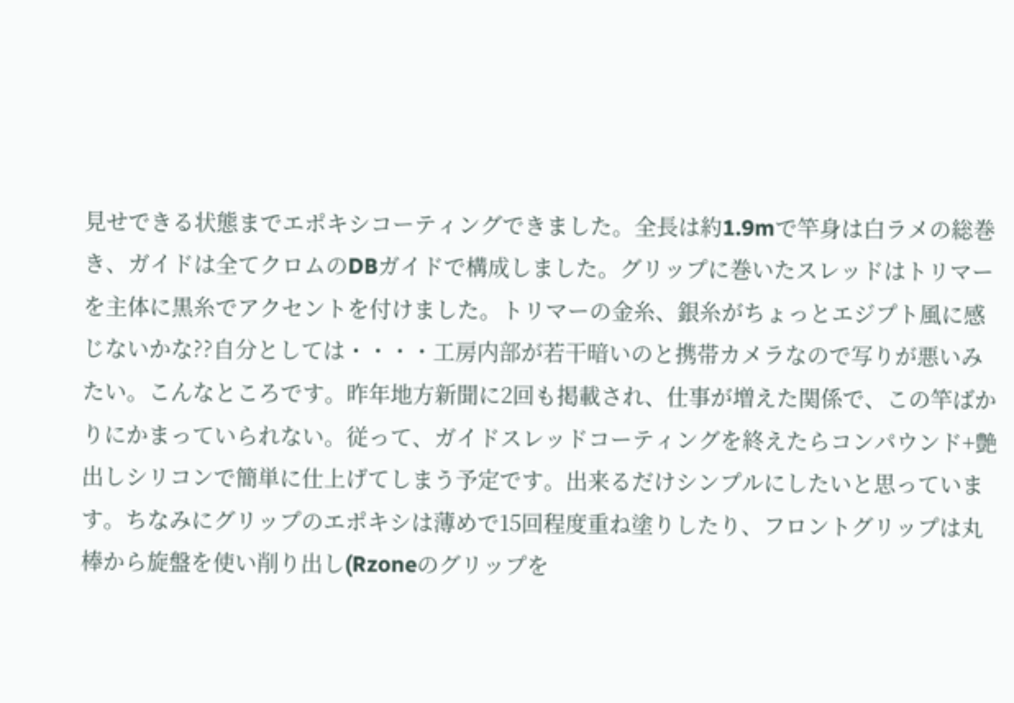見せできる状態までエポキシコーティングできました。全長は約1.9mで竿身は白ラメの総巻き、ガイドは全てクロムのDBガイドで構成しました。グリップに巻いたスレッドはトリマーを主体に黒糸でアクセントを付けました。トリマーの金糸、銀糸がちょっとエジプト風に感じないかな??自分としては・・・・工房内部が若干暗いのと携帯カメラなので写りが悪いみたい。こんなところです。昨年地方新聞に2回も掲載され、仕事が増えた関係で、この竿ばかりにかまっていられない。従って、ガイドスレッドコーティングを終えたらコンパウンド+艶出しシリコンで簡単に仕上げてしまう予定です。出来るだけシンプルにしたいと思っています。ちなみにグリップのエポキシは薄めで15回程度重ね塗りしたり、フロントグリップは丸棒から旋盤を使い削り出し(Rzoneのグリップを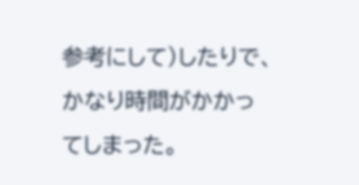参考にして)したりで、かなり時間がかかってしまった。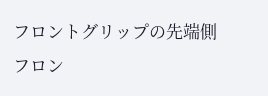フロントグリップの先端側フロン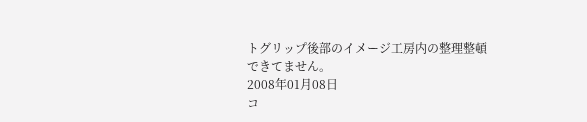トグリップ後部のイメージ工房内の整理整頓できてません。
2008年01月08日
コ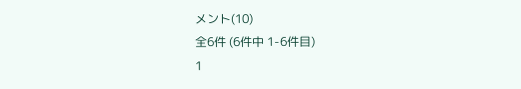メント(10)
全6件 (6件中 1-6件目)
1